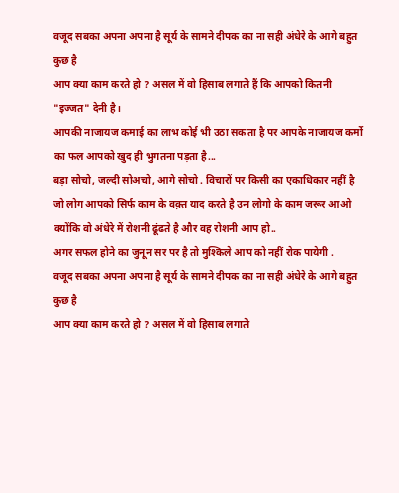वजूद सबका अपना अपना है सूर्य के सामने दीपक का ना सही अंधेरे के आगे बहुत कुछ है
आप क्या काम करते हो ? असल में वो हिसाब लगाते हैं कि आपको कितनी "इज्जत" देनी है।
आपकी नाजायज कमाई का लाभ कोई भी उठा सकता है पर आपके नाजायज कर्मो का फल आपको खुद ही भुगतना पड़ता है...
बड़ा सोचो, जल्दी सोअचो, आगे सोचो . विचारों पर किसी का एकाधिकार नहीं है
जो लोग आपको सिर्फ काम के वक़्त याद करते है उन लोगो के काम जरूर आओ क्योंकि वो अंधेरे में रोशनी ढूंढते है और वह रोशनी आप हो..
अगर सफल होने का जुनून सर पर है तो मुश्किले आप को नहीं रोक पायेगी .
वजूद सबका अपना अपना है सूर्य के सामने दीपक का ना सही अंधेरे के आगे बहुत कुछ है
आप क्या काम करते हो ? असल में वो हिसाब लगाते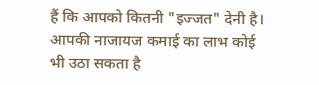हैं कि आपको कितनी "इज्जत" देनी है।
आपकी नाजायज कमाई का लाभ कोई भी उठा सकता है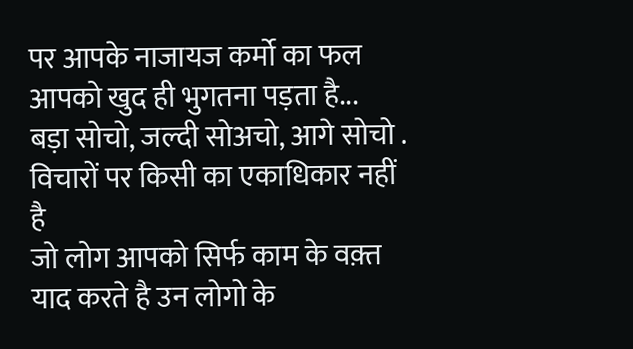पर आपके नाजायज कर्मो का फल आपको खुद ही भुगतना पड़ता है...
बड़ा सोचो, जल्दी सोअचो, आगे सोचो . विचारों पर किसी का एकाधिकार नहीं है
जो लोग आपको सिर्फ काम के वक़्त याद करते है उन लोगो के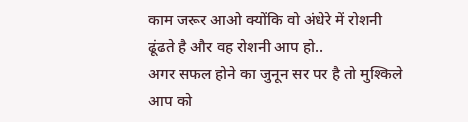काम जरूर आओ क्योंकि वो अंधेरे में रोशनी ढूंढते है और वह रोशनी आप हो..
अगर सफल होने का जुनून सर पर है तो मुश्किले आप को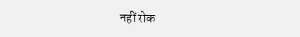नहीं रोक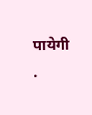पायेगी .